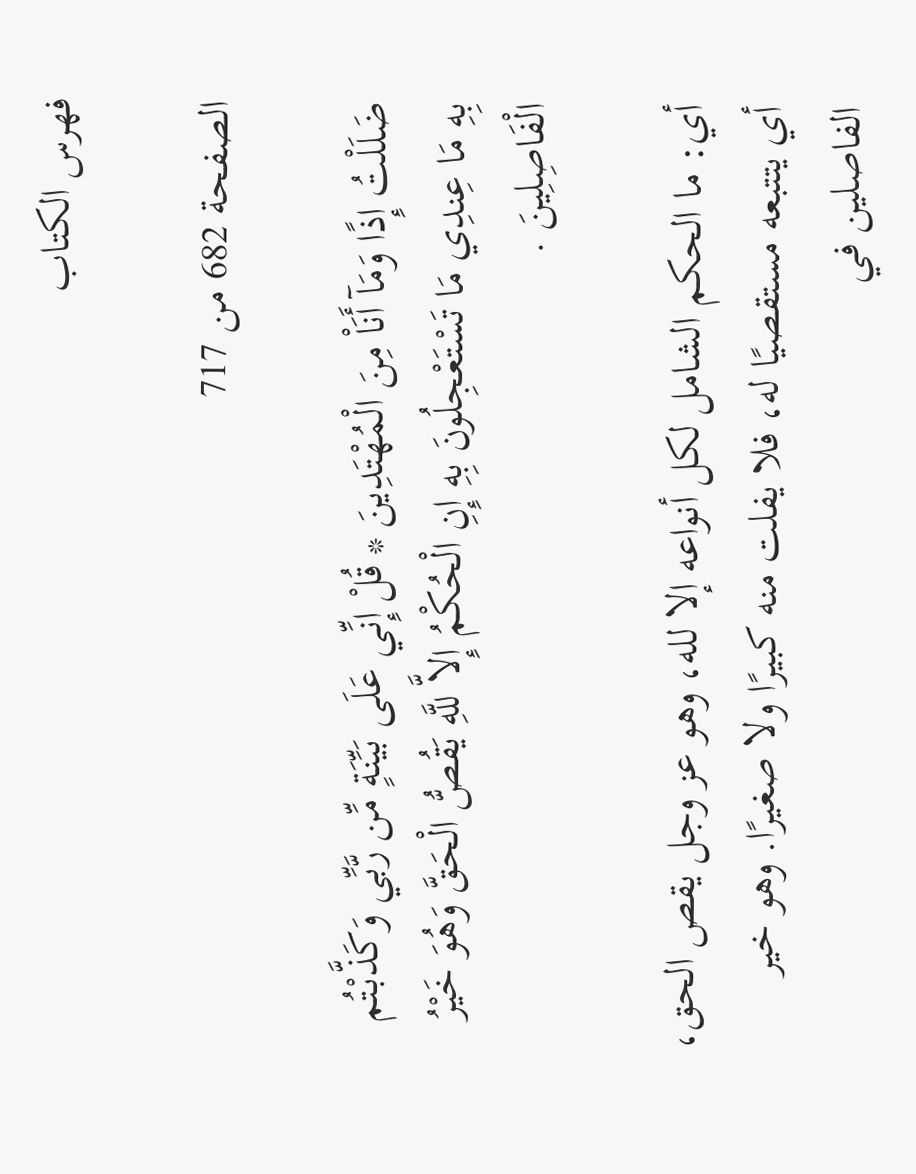فهرس الكتاب

الصفحة 682 من 717

ضَلَلْتُ إِذًا وَمَآ أَنَاْ مِنَ الْمُهْتَدِينَ * قُلْ إِنِّي عَلَى بَيِّنَةٍ مِّن رَّبِّي وَكَذَّبْتُم بِهِ مَا عِندِي مَا تَسْتَعْجِلُونَ بِهِ إِنِ الْحُكْمُ إِلاَّ للَّهِ يَقُصُّ الْحَقَّ وَهُوَ خَيْرُ الْفَاصِلِينَ .

أي: ما الحكم الشامل لكل أنواعه إلا لله، وهو عز وجل يقص الحق، أي يتتبعه مستقصيًا له، فلا يفلت منه كبيرًا ولا صغيرًا. وهو خير الفاصلين في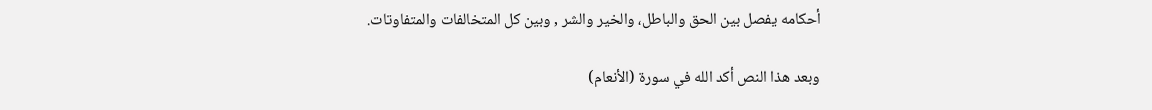أحكامه يفصل بين الحق والباطل، والخير والشر , وبين كل المتخالفات والمتفاوتات.

وبعد هذا النص أكد الله في سورة (الأنعام)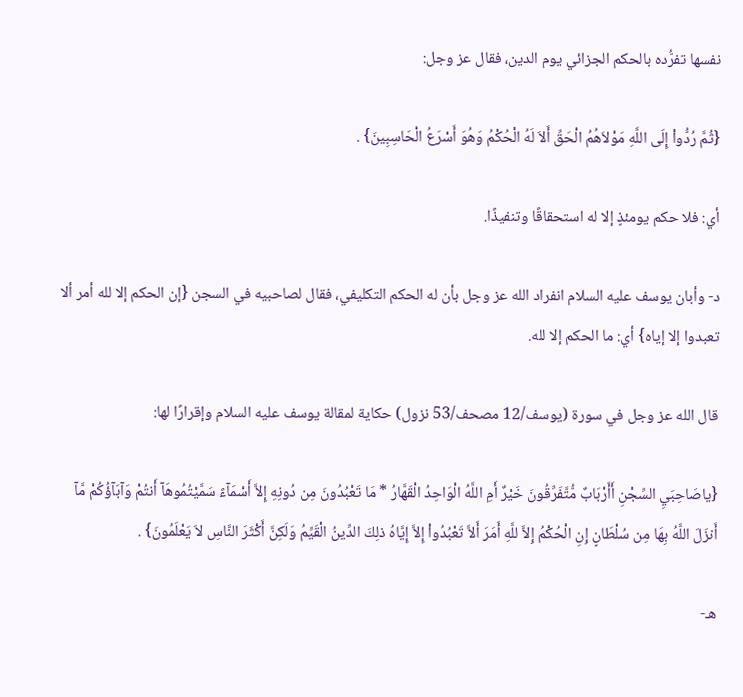نفسها تفرُّده بالحكم الجزائي يوم الدين، فقال عز وجل:

{ثُمَّ رُدُّواْ إِلَى اللَّهِ مَوْلاَهُمُ الْحَقِّ أَلاَ لَهُ الْحُكْمُ وَهُوَ أَسْرَعُ الْحَاسِبِينَ} .

أي: فلا حكم يومئذٍ إلا له استحقاقًا وتنفيذًا.

د- وأبان يوسف عليه السلام انفراد الله عز وجل بأن له الحكم التكليفي، فقال لصاحبيه في السجن {إن الحكم إلا لله أمر ألا تعبدوا إلا إياه} أي: ما الحكم إلا لله.

قال الله عز وجل في سورة (يوسف/12 مصحف/53 نزول) حكاية لمقالة يوسف عليه السلام وإقرارًا لها:

{ياصَاحِبَيِ السِّجْنِ أَأَرْبَابٌ مُّتَّفَرِّقُونَ خَيْرٌ أَمِ اللَّهُ الْوَاحِدُ الْقَهَّارُ * مَا تَعْبُدُونَ مِن دُونِهِ إِلاَّ أَسْمَآءً سَمَّيْتُمُوهَآ أَنتُمْ وَآبَآؤُكُمْ مَّآ أَنزَلَ اللَّهُ بِهَا مِن سُلْطَانٍ إِنِ الْحُكْمُ إِلاَّ للَّهِ أَمَرَ أَلاَّ تَعْبُدُواْ إِلاَّ إِيَّاهُ ذلِكَ الدِّينُ الْقَيِّمُ وَلَكِنَّ أَكْثَرَ النَّاسِ لاَ يَعْلَمُونَ} .

هـ-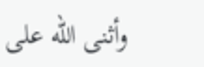وأثنى الله على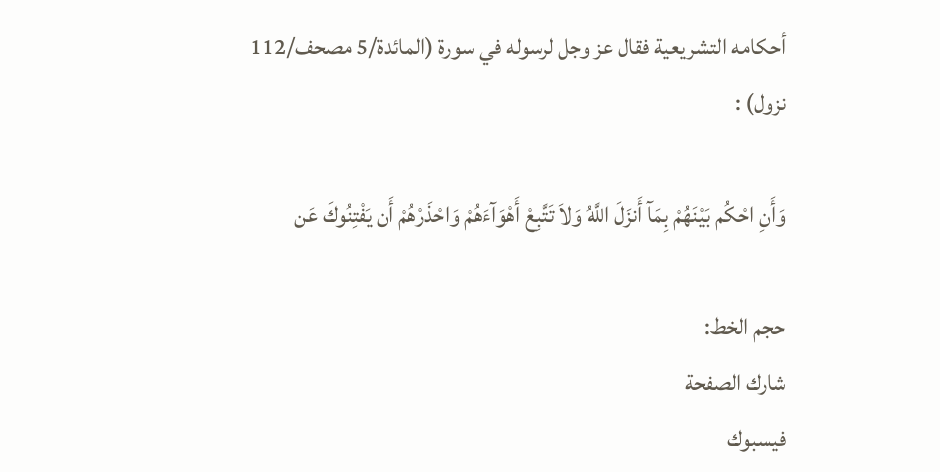أحكامه التشريعية فقال عز وجل لرسوله في سورة (المائدة/5 مصحف/112 نزول) :

وَأَنِ احْكُم بَيْنَهُمْ بِمَآ أَنزَلَ اللَّهُ وَلاَ تَتَّبِعْ أَهْوَآءَهُمْ وَاحْذَرْهُمْ أَن يَفْتِنُوكَ عَن

حجم الخط:
شارك الصفحة
فيسبوك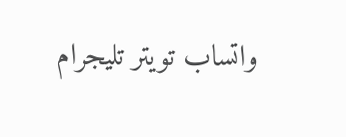واتساب تويتر تليجرام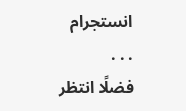انستجرام
. . .
فضلًا انتظر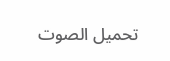تحميل الصوت